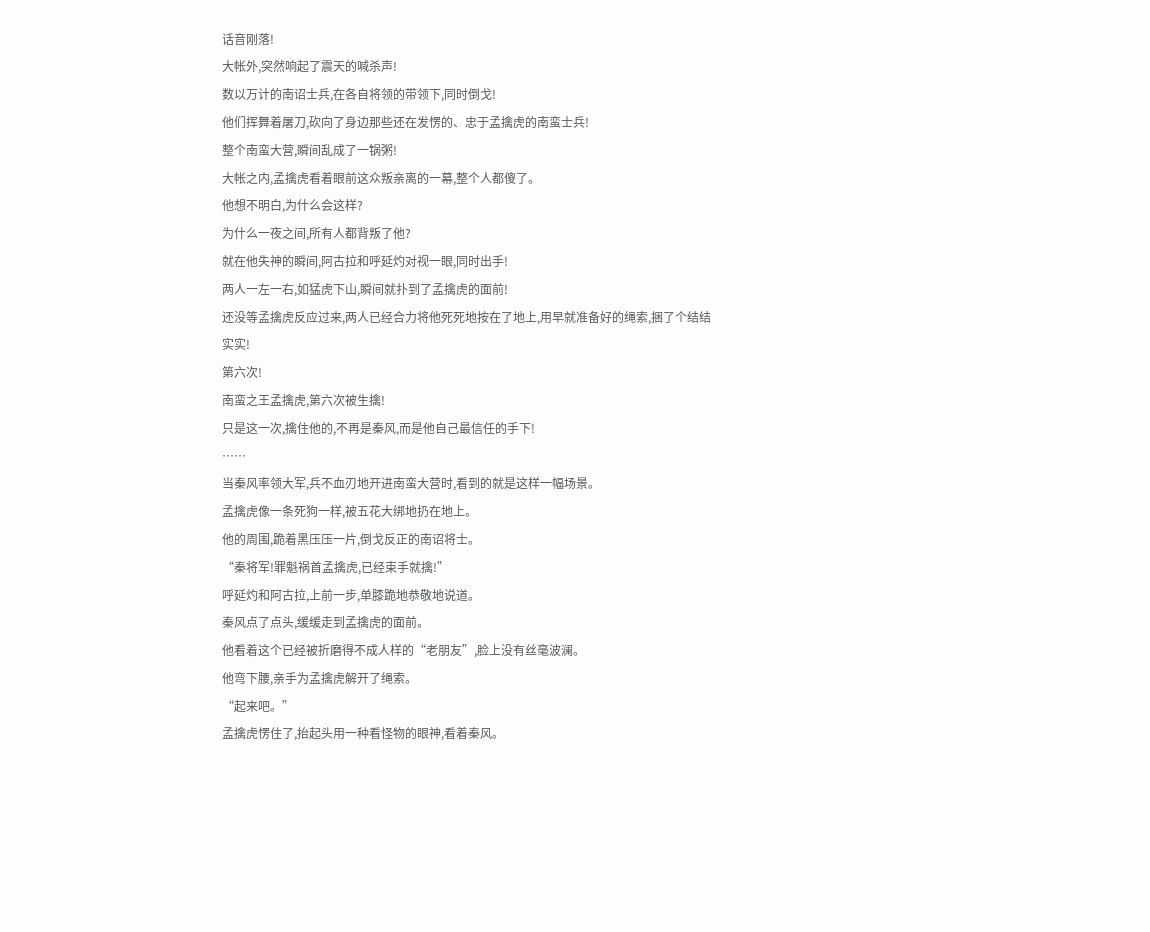话音刚落!
大帐外,突然响起了震天的喊杀声!
数以万计的南诏士兵,在各自将领的带领下,同时倒戈!
他们挥舞着屠刀,砍向了身边那些还在发愣的、忠于孟擒虎的南蛮士兵!
整个南蛮大营,瞬间乱成了一锅粥!
大帐之内,孟擒虎看着眼前这众叛亲离的一幕,整个人都傻了。
他想不明白,为什么会这样?
为什么一夜之间,所有人都背叛了他?
就在他失神的瞬间,阿古拉和呼延灼对视一眼,同时出手!
两人一左一右,如猛虎下山,瞬间就扑到了孟擒虎的面前!
还没等孟擒虎反应过来,两人已经合力将他死死地按在了地上,用早就准备好的绳索,捆了个结结实实!
第六次!
南蛮之王孟擒虎,第六次被生擒!
只是这一次,擒住他的,不再是秦风,而是他自己最信任的手下!
……
当秦风率领大军,兵不血刃地开进南蛮大营时,看到的就是这样一幅场景。
孟擒虎像一条死狗一样,被五花大绑地扔在地上。
他的周围,跪着黑压压一片,倒戈反正的南诏将士。
“秦将军!罪魁祸首孟擒虎,已经束手就擒!”
呼延灼和阿古拉,上前一步,单膝跪地恭敬地说道。
秦风点了点头,缓缓走到孟擒虎的面前。
他看着这个已经被折磨得不成人样的“老朋友”,脸上没有丝毫波澜。
他弯下腰,亲手为孟擒虎解开了绳索。
“起来吧。”
孟擒虎愣住了,抬起头用一种看怪物的眼神,看着秦风。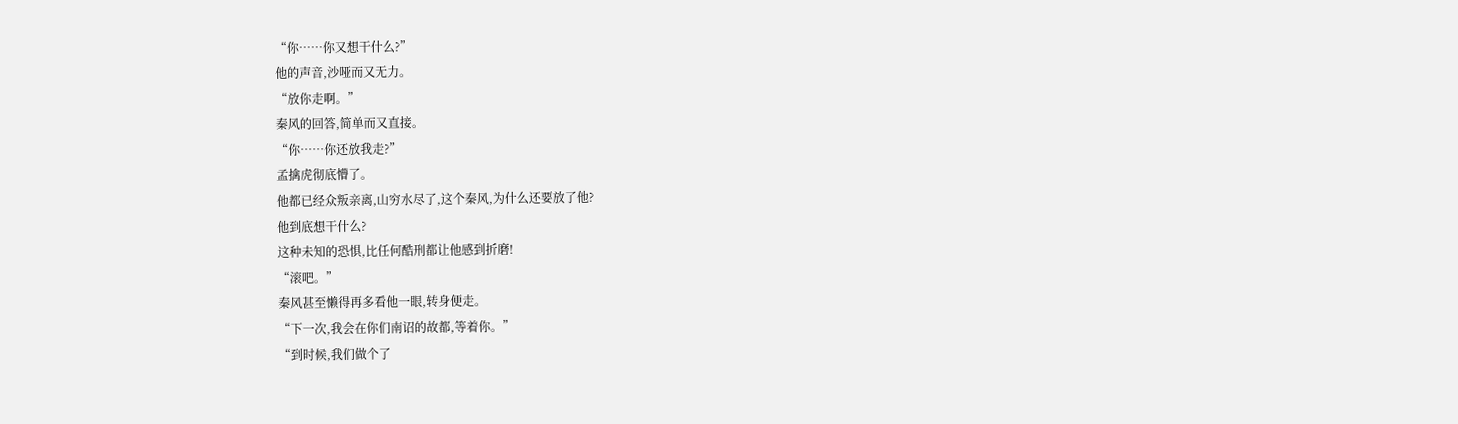“你……你又想干什么?”
他的声音,沙哑而又无力。
“放你走啊。”
秦风的回答,简单而又直接。
“你……你还放我走?”
孟擒虎彻底懵了。
他都已经众叛亲离,山穷水尽了,这个秦风,为什么还要放了他?
他到底想干什么?
这种未知的恐惧,比任何酷刑都让他感到折磨!
“滚吧。”
秦风甚至懒得再多看他一眼,转身便走。
“下一次,我会在你们南诏的故都,等着你。”
“到时候,我们做个了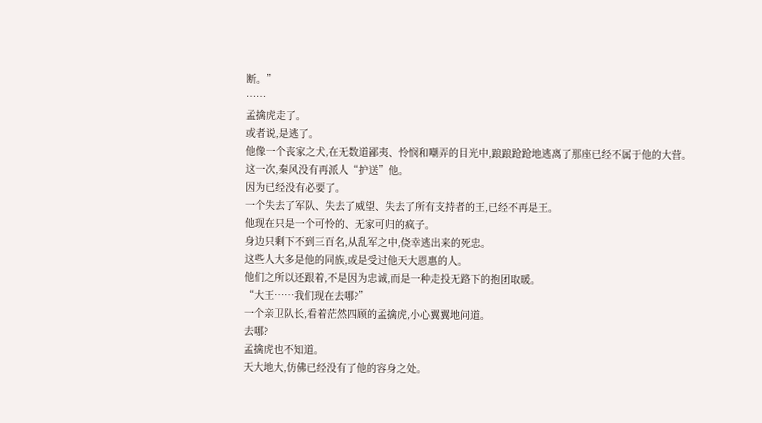断。”
……
孟擒虎走了。
或者说,是逃了。
他像一个丧家之犬,在无数道鄙夷、怜悯和嘲弄的目光中,踉踉跄跄地逃离了那座已经不属于他的大营。
这一次,秦风没有再派人“护送”他。
因为已经没有必要了。
一个失去了军队、失去了威望、失去了所有支持者的王,已经不再是王。
他现在只是一个可怜的、无家可归的疯子。
身边只剩下不到三百名,从乱军之中,侥幸逃出来的死忠。
这些人大多是他的同族,或是受过他天大恩惠的人。
他们之所以还跟着,不是因为忠诚,而是一种走投无路下的抱团取暖。
“大王……我们现在去哪?”
一个亲卫队长,看着茫然四顾的孟擒虎,小心翼翼地问道。
去哪?
孟擒虎也不知道。
天大地大,仿佛已经没有了他的容身之处。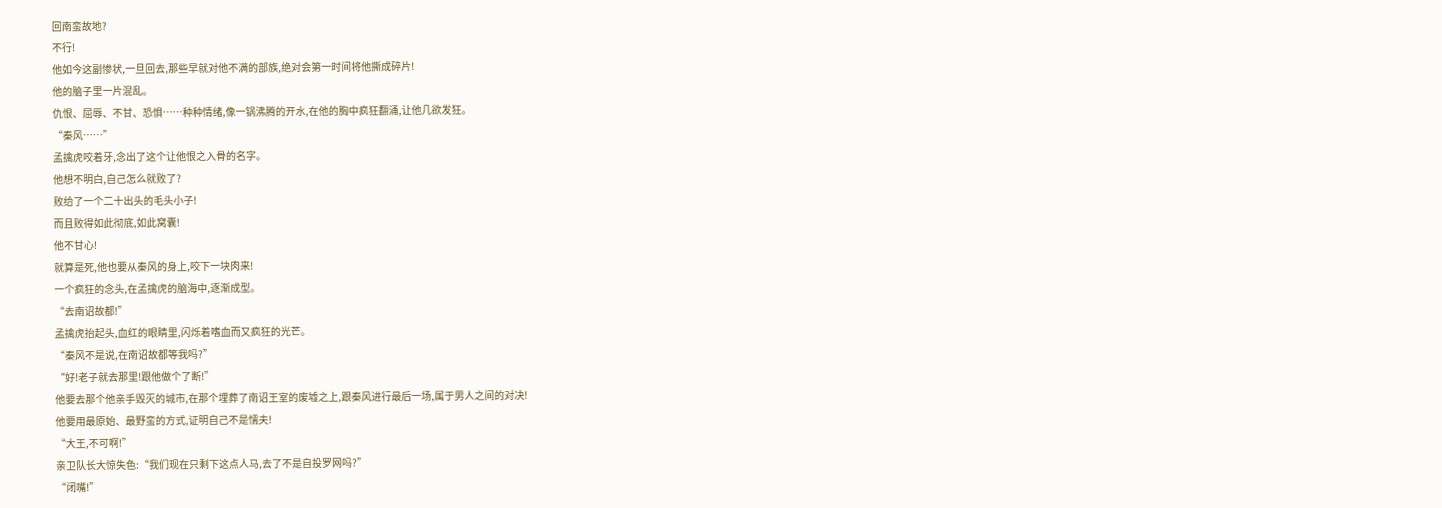回南蛮故地?
不行!
他如今这副惨状,一旦回去,那些早就对他不满的部族,绝对会第一时间将他撕成碎片!
他的脑子里一片混乱。
仇恨、屈辱、不甘、恐惧……种种情绪,像一锅沸腾的开水,在他的胸中疯狂翻涌,让他几欲发狂。
“秦风……”
孟擒虎咬着牙,念出了这个让他恨之入骨的名字。
他想不明白,自己怎么就败了?
败给了一个二十出头的毛头小子!
而且败得如此彻底,如此窝囊!
他不甘心!
就算是死,他也要从秦风的身上,咬下一块肉来!
一个疯狂的念头,在孟擒虎的脑海中,逐渐成型。
“去南诏故都!”
孟擒虎抬起头,血红的眼睛里,闪烁着嗜血而又疯狂的光芒。
“秦风不是说,在南诏故都等我吗?”
“好!老子就去那里!跟他做个了断!”
他要去那个他亲手毁灭的城市,在那个埋葬了南诏王室的废墟之上,跟秦风进行最后一场,属于男人之间的对决!
他要用最原始、最野蛮的方式,证明自己不是懦夫!
“大王,不可啊!”
亲卫队长大惊失色:“我们现在只剩下这点人马,去了不是自投罗网吗?”
“闭嘴!”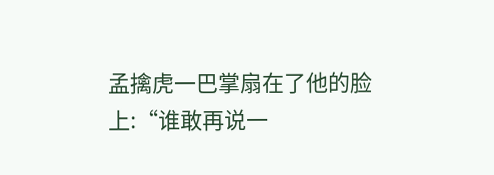孟擒虎一巴掌扇在了他的脸上:“谁敢再说一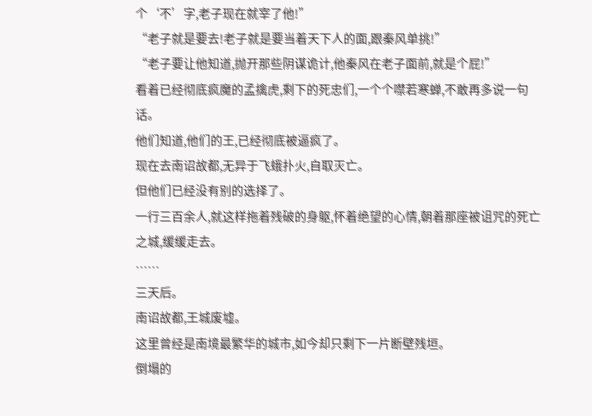个‘不’字,老子现在就宰了他!”
“老子就是要去!老子就是要当着天下人的面,跟秦风单挑!”
“老子要让他知道,抛开那些阴谋诡计,他秦风在老子面前,就是个屁!”
看着已经彻底疯魔的孟擒虎,剩下的死忠们,一个个噤若寒蝉,不敢再多说一句话。
他们知道,他们的王,已经彻底被逼疯了。
现在去南诏故都,无异于飞蛾扑火,自取灭亡。
但他们已经没有别的选择了。
一行三百余人,就这样拖着残破的身躯,怀着绝望的心情,朝着那座被诅咒的死亡之城,缓缓走去。
……
三天后。
南诏故都,王城废墟。
这里曾经是南境最繁华的城市,如今却只剩下一片断壁残垣。
倒塌的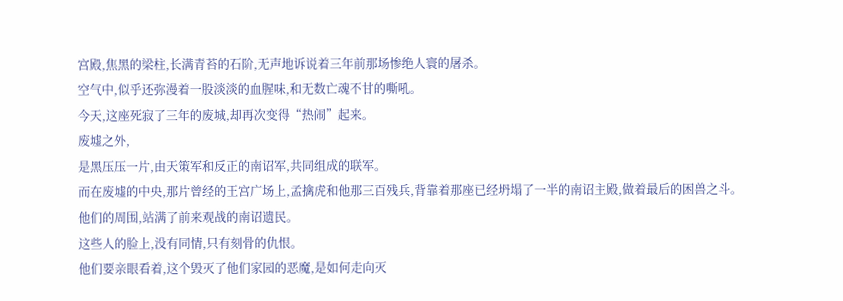宫殿,焦黑的梁柱,长满青苔的石阶,无声地诉说着三年前那场惨绝人寰的屠杀。
空气中,似乎还弥漫着一股淡淡的血腥味,和无数亡魂不甘的嘶吼。
今天,这座死寂了三年的废城,却再次变得“热闹”起来。
废墟之外,
是黑压压一片,由天策军和反正的南诏军,共同组成的联军。
而在废墟的中央,那片曾经的王宫广场上,孟擒虎和他那三百残兵,背靠着那座已经坍塌了一半的南诏主殿,做着最后的困兽之斗。
他们的周围,站满了前来观战的南诏遗民。
这些人的脸上,没有同情,只有刻骨的仇恨。
他们要亲眼看着,这个毁灭了他们家园的恶魔,是如何走向灭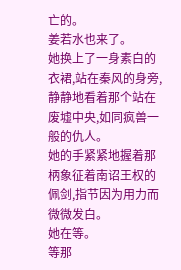亡的。
姜若水也来了。
她换上了一身素白的衣裙,站在秦风的身旁,静静地看着那个站在废墟中央,如同疯兽一般的仇人。
她的手紧紧地握着那柄象征着南诏王权的佩剑,指节因为用力而微微发白。
她在等。
等那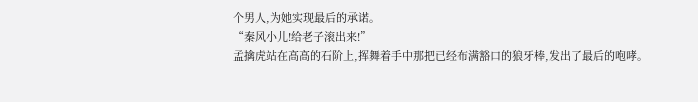个男人,为她实现最后的承诺。
“秦风小儿!给老子滚出来!”
孟擒虎站在高高的石阶上,挥舞着手中那把已经布满豁口的狼牙棒,发出了最后的咆哮。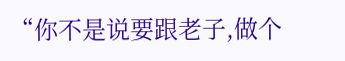“你不是说要跟老子,做个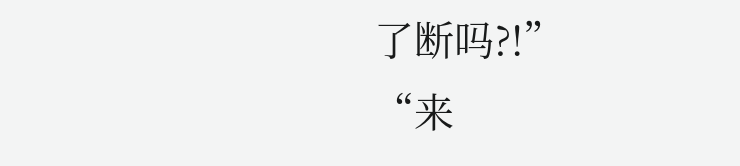了断吗?!”
“来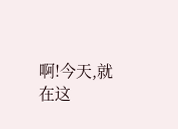啊!今天,就在这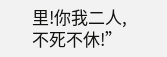里!你我二人,不死不休!”